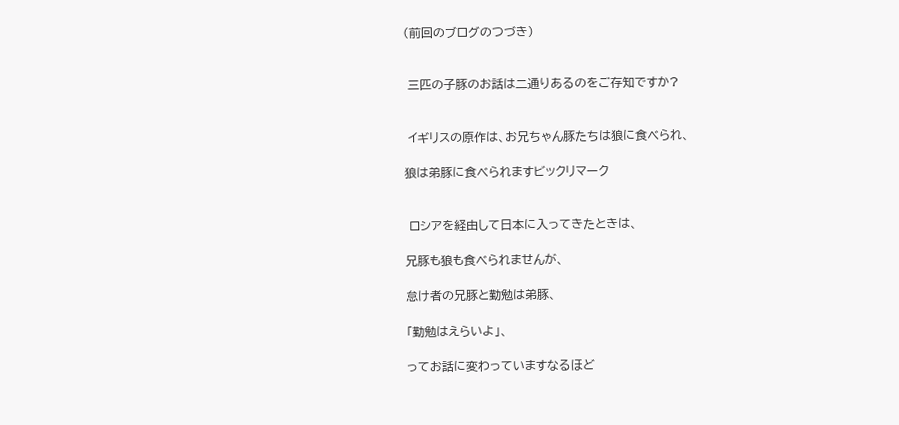(前回のブログのつづき)


 三匹の子豚のお話は二通りあるのをご存知ですか?


 イギリスの原作は、お兄ちゃん豚たちは狼に食べられ、

狼は弟豚に食べられますビックリマーク


 ロシアを経由して日本に入ってきたときは、

兄豚も狼も食べられませんが、

怠け者の兄豚と勤勉は弟豚、

「勤勉はえらいよ」、

ってお話に変わっていますなるほど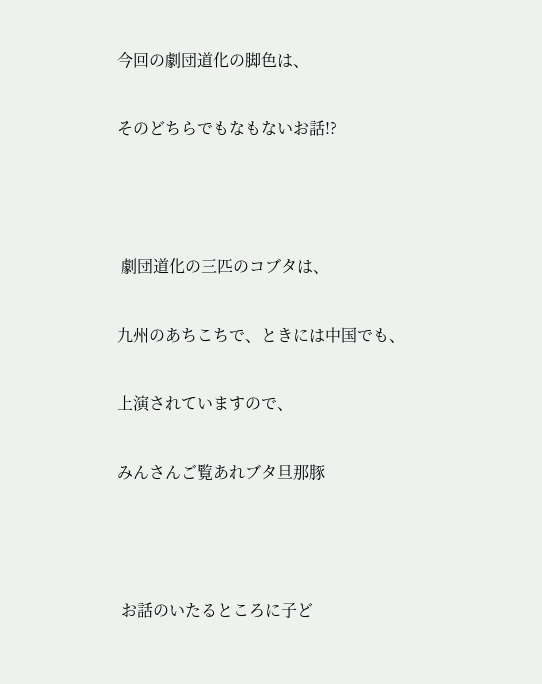今回の劇団道化の脚色は、

そのどちらでもなもないお話!?



 劇団道化の三匹のコブタは、

九州のあちこちで、ときには中国でも、

上演されていますので、

みんさんご覧あれブタ旦那豚



 お話のいたるところに子ど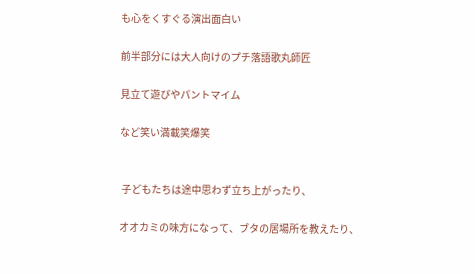も心をくすぐる演出面白い

前半部分には大人向けのプチ落語歌丸師匠

見立て遊びやパントマイム

など笑い満載笑爆笑


 子どもたちは途中思わず立ち上がったり、

オオカミの味方になって、ブタの居場所を教えたり、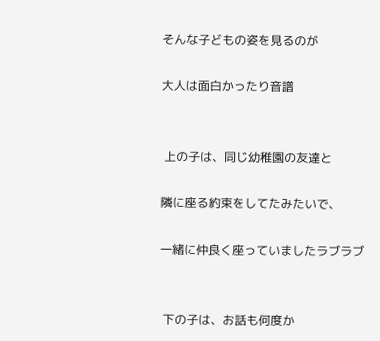そんな子どもの姿を見るのが

大人は面白かったり音譜


 上の子は、同じ幼稚園の友達と

隣に座る約束をしてたみたいで、

一緒に仲良く座っていましたラブラブ


 下の子は、お話も何度か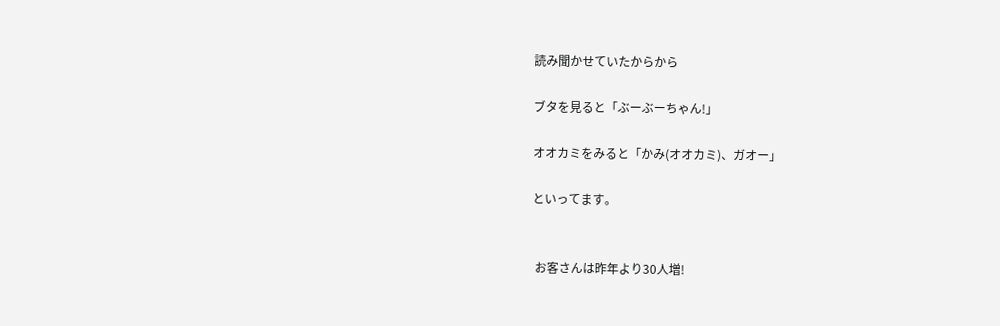読み聞かせていたからから

ブタを見ると「ぶーぶーちゃん!」

オオカミをみると「かみ(オオカミ)、ガオー」

といってます。


 お客さんは昨年より30人増!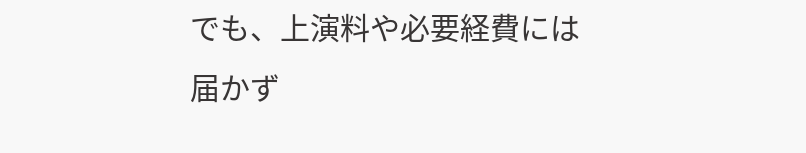でも、上演料や必要経費には届かず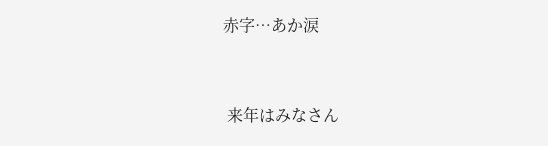赤字…あか涙


 来年はみなさん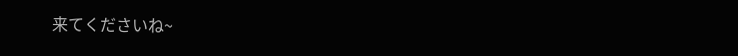来てくださいね~